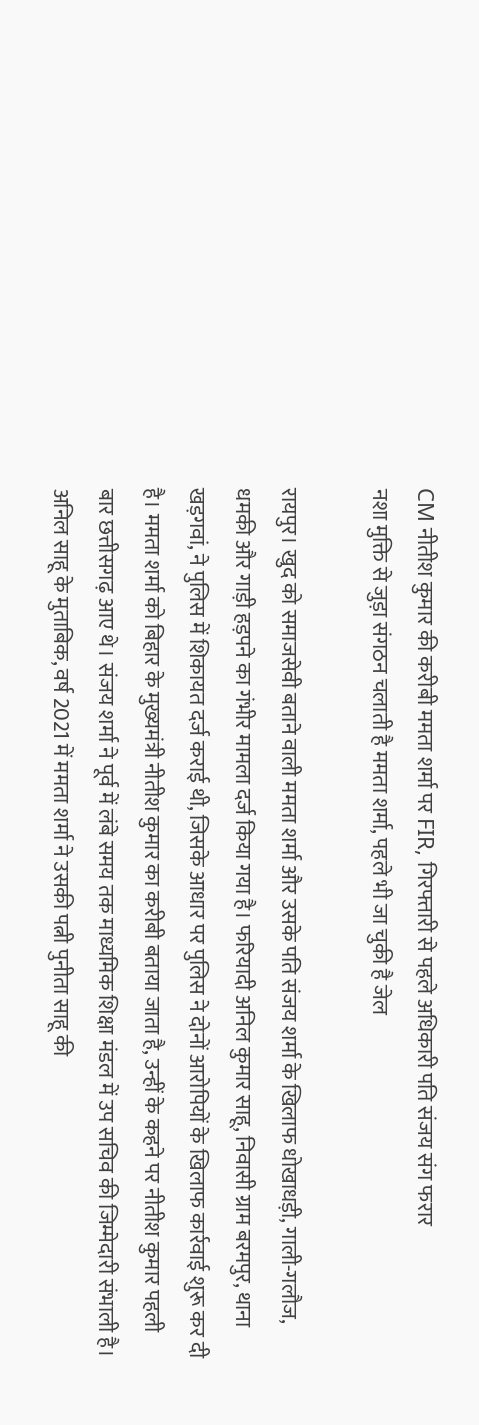CM नीतीश कुमार की करीबी ममता शर्मा पर FIR, गिरफ्तारी से पहले अधिकारी पति संजय संग फरार
नशा मुक्ति से जुड़ा संगठन चलाती है ममता शर्मा, पहले भी जा चुकी है जेल

रायपुर। खुद को समाजसेवी बताने वाली ममता शर्मा और उसके पति संजय शर्मा के खिलाफ धोखाधड़ी, गाली-गलौज, धमकी और गाड़ी हड़पने का गंभीर मामला दर्ज किया गया है। फरियादी अनिल कुमार साहू, निवासी ग्राम बरमपुर, थाना खड़गवां, ने पुलिस में शिकायत दर्ज कराई थी, जिसके आधार पर पुलिस ने दोनों आरोपियों के खिलाफ कार्रवाई शुरू कर दी है। ममता शर्मा को बिहार के मुख्यमंत्री नीतीश कुमार का करीबी बताया जाता है, उन्हीं के कहने पर नीतीश कुमार पहली बार छत्तीसगढ़ आए थे। संजय शर्मा ने पूर्व में लंबे समय तक माध्यमिक शिक्षा मंडल में उप सचिव की जिम्मेदारी संभाली है।
अनिल साहू के मुताबिक, वर्ष 2021 में ममता शर्मा ने उसकी पत्नी पुनीता साहू की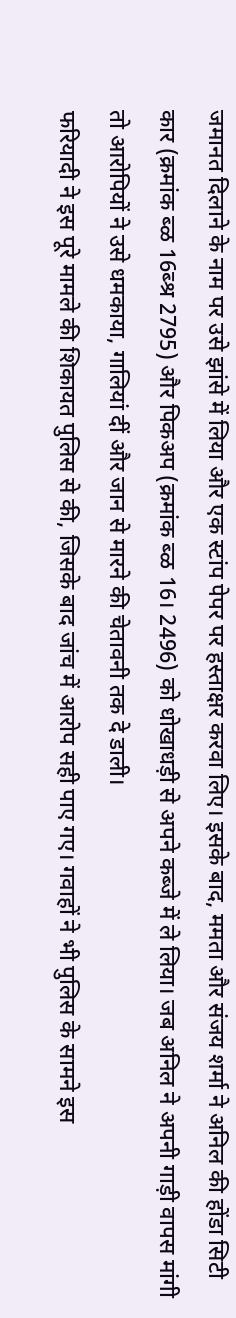जमानत दिलाने के नाम पर उसे झांसे में लिया और एक स्टांप पेपर पर हस्ताक्षर करवा लिए। इसके बाद, ममता और संजय शर्मा ने अनिल की होंडा सिटी कार (क्रमांक ब्ळ 16ब्श्र 2795) और पिकअप (क्रमांक ब्ळ 16। 2496) को धोखाधड़ी से अपने कब्जे में ले लिया। जब अनिल ने अपनी गाड़ी वापस मांगी तो आरोपियों ने उसे धमकाया, गालियां दीं और जान से मारने की चेतावनी तक दे डाली।
फरियादी ने इस पूरे मामले की शिकायत पुलिस से की, जिसके बाद जांच में आरोप सही पाए गए। गवाहों ने भी पुलिस के सामने इस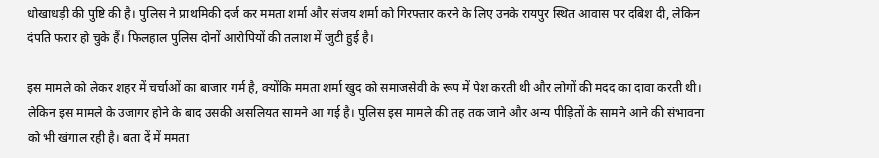धोखाधड़ी की पुष्टि की है। पुलिस ने प्राथमिकी दर्ज कर ममता शर्मा और संजय शर्मा को गिरफ्तार करने के लिए उनके रायपुर स्थित आवास पर दबिश दी, लेकिन दंपति फरार हो चुके हैं। फिलहाल पुलिस दोनों आरोपियों की तलाश में जुटी हुई है।

इस मामले को लेकर शहर में चर्चाओं का बाजार गर्म है, क्योंकि ममता शर्मा खुद को समाजसेवी के रूप में पेश करती थी और लोगों की मदद का दावा करती थी। लेकिन इस मामले के उजागर होने के बाद उसकी असलियत सामने आ गई है। पुलिस इस मामले की तह तक जाने और अन्य पीड़ितों के सामने आने की संभावना को भी खंगाल रही है। बता दें में ममता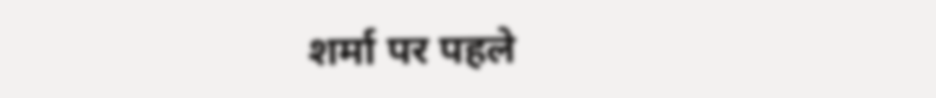शर्मा पर पहले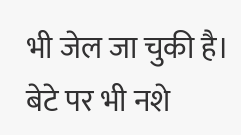भी जेल जा चुकी है। बेटे पर भी नशे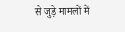से जुड़े मामलों में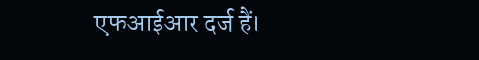एफआईआर दर्ज हैं।